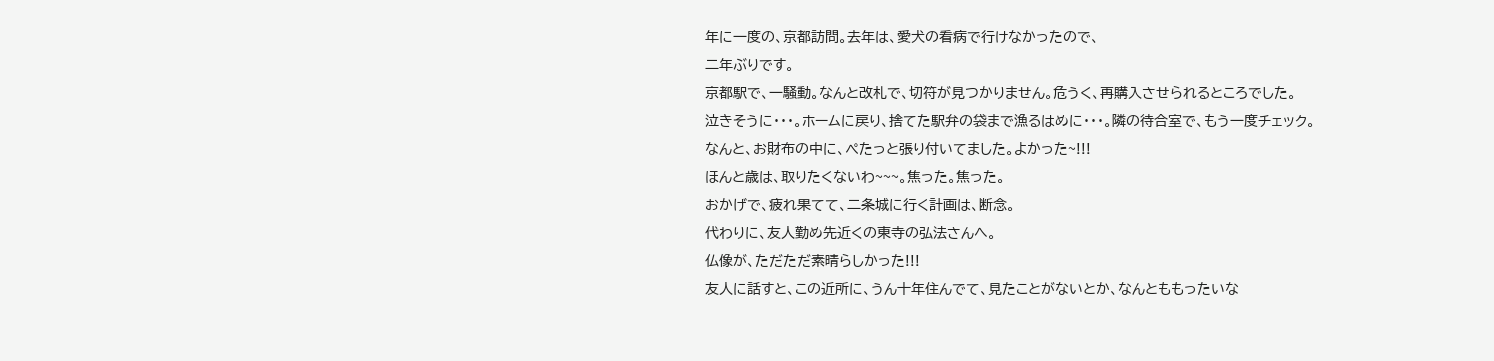年に一度の、京都訪問。去年は、愛犬の看病で行けなかったので、
二年ぶりです。
京都駅で、一騒動。なんと改札で、切符が見つかりません。危うく、再購入させられるところでした。
泣きそうに・・・。ホームに戻り、捨てた駅弁の袋まで漁るはめに・・・。隣の待合室で、もう一度チェック。
なんと、お財布の中に、ぺたっと張り付いてました。よかった~!!!
ほんと歳は、取りたくないわ~~~。焦った。焦った。
おかげで、疲れ果てて、二条城に行く計画は、断念。
代わりに、友人勤め先近くの東寺の弘法さんへ。
仏像が、ただただ素晴らしかった!!!
友人に話すと、この近所に、うん十年住んでて、見たことがないとか、なんとももったいな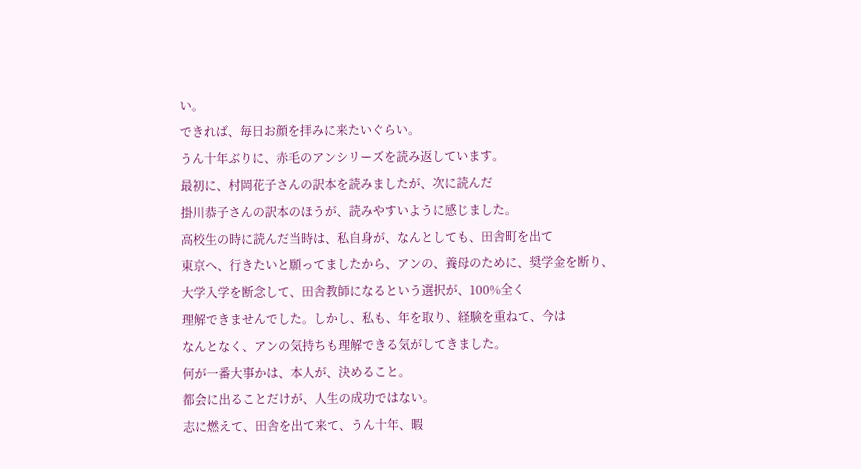い。
できれば、毎日お顔を拝みに来たいぐらい。
うん十年ぶりに、赤毛のアンシリーズを読み返しています。
最初に、村岡花子さんの訳本を読みましたが、次に読んだ
掛川恭子さんの訳本のほうが、読みやすいように感じました。
高校生の時に読んだ当時は、私自身が、なんとしても、田舎町を出て
東京へ、行きたいと願ってましたから、アンの、養母のために、奨学金を断り、
大学入学を断念して、田舎教師になるという選択が、100%全く
理解できませんでした。しかし、私も、年を取り、経験を重ねて、今は
なんとなく、アンの気持ちも理解できる気がしてきました。
何が一番大事かは、本人が、決めること。
都会に出ることだけが、人生の成功ではない。
志に燃えて、田舎を出て来て、うん十年、暇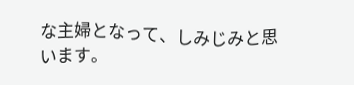な主婦となって、しみじみと思います。